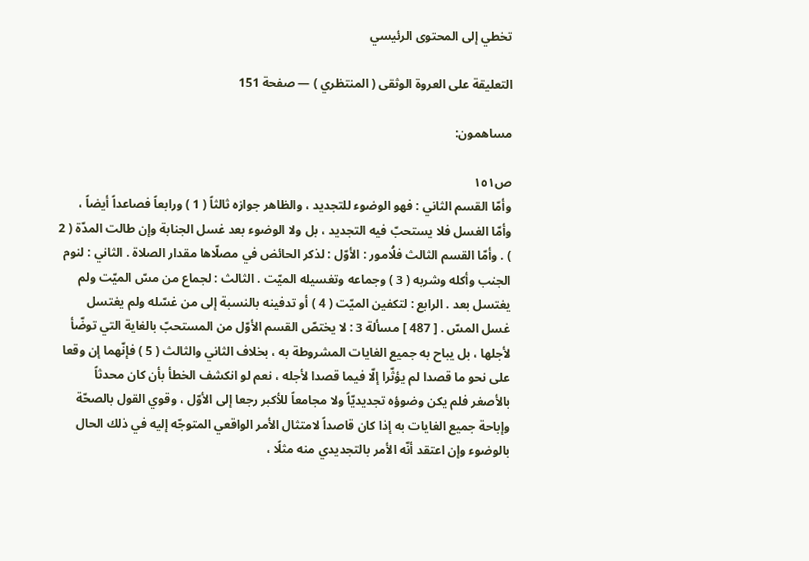تخطي إلى المحتوى الرئيسي

التعليقة على العروة الوثقى ( المنتظري ) — صفحة 151

مساهمون:

ص١٥١
وأمّا القسم الثاني : فهو الوضوء للتجديد ، والظاهر جوازه ثالثاً ( 1 ) ورابعاً فصاعداً أيضاً ، وأمّا الغسل فلا يستحبّ فيه التجديد ، بل ولا الوضوء بعد غسل الجنابة وإن طالت المدّة ( 2 ) . وأمّا القسم الثالث فلُامور : الأوّل : لذكر الحائض في مصلّاها مقدار الصلاة . الثاني : لنوم الجنب وأكله وشربه ( 3 ) وجماعه وتغسيله الميّت . الثالث : لجماع من مسّ الميّت ولم يغتسل بعد . الرابع : لتكفين الميّت ( 4 ) أو تدفينه بالنسبة إلى من غسّله ولم يغتسل غسل المسّ . [ 487 ] مسألة 3 : لا يختصّ القسم الأوّل من المستحبّ بالغاية التي توضّأ لأجلها ، بل يباح به جميع الغايات المشروطة به ، بخلاف الثاني والثالث ( 5 ) فإنّهما إن وقعا على نحو ما قصدا لم يؤثّرا إلّا فيما قصدا لأجله ، نعم لو انكشف الخطأ بأن كان محدثاً بالأصغر فلم يكن وضوؤه تجديديّاً ولا مجامعاً للأكبر رجعا إلى الأوّل ، وقوي القول بالصحّة وإباحة جميع الغايات به إذا كان قاصداً لامتثال الأمر الواقعي المتوجّه إليه في ذلك الحال بالوضوء وإن اعتقد أنّه الأمر بالتجديدي منه مثلًا ،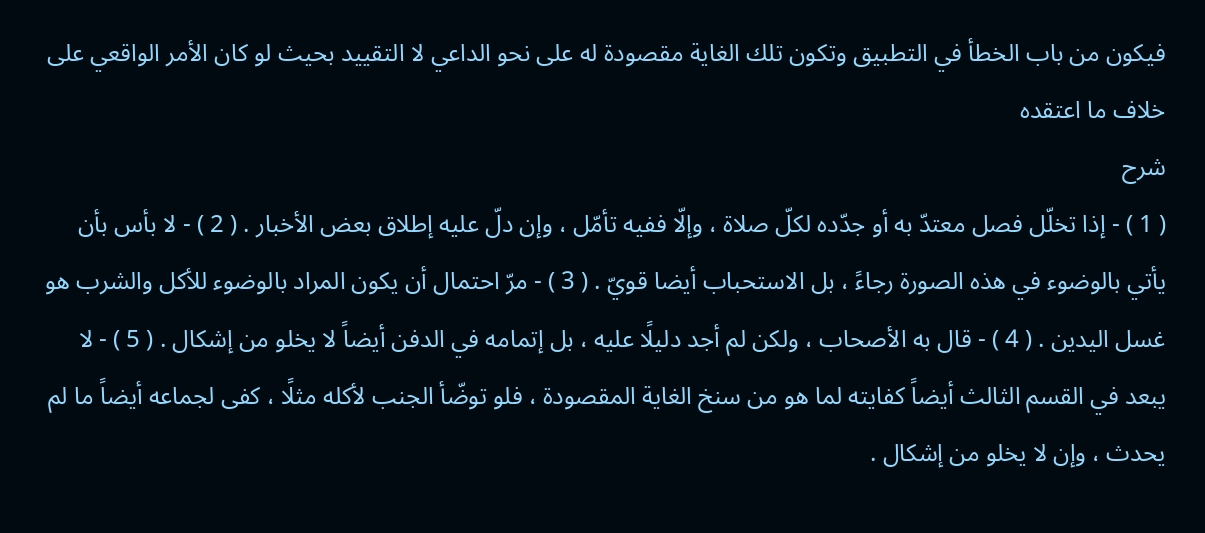فيكون من باب الخطأ في التطبيق وتكون تلك الغاية مقصودة له على نحو الداعي لا التقييد بحيث لو كان الأمر الواقعي على خلاف ما اعتقده
شرح
( 1 ) - إذا تخلّل فصل معتدّ به أو جدّده لكلّ صلاة ، وإلّا ففيه تأمّل ، وإن دلّ عليه إطلاق بعض الأخبار . ( 2 ) - لا بأس بأن يأتي بالوضوء في هذه الصورة رجاءً ، بل الاستحباب أيضا قويّ . ( 3 ) - مرّ احتمال أن يكون المراد بالوضوء للأكل والشرب هو غسل اليدين . ( 4 ) - قال به الأصحاب ، ولكن لم أجد دليلًا عليه ، بل إتمامه في الدفن أيضاً لا يخلو من إشكال . ( 5 ) - لا يبعد في القسم الثالث أيضاً كفايته لما هو من سنخ الغاية المقصودة ، فلو توضّأ الجنب لأكله مثلًا ، كفى لجماعه أيضاً ما لم يحدث ، وإن لا يخلو من إشكال .